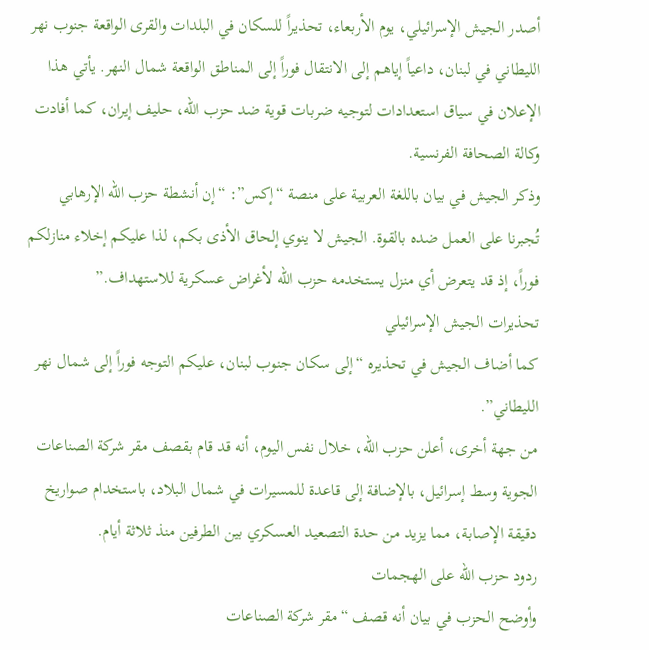أصدر الجيش الإسرائيلي، يوم الأربعاء، تحذيراً للسكان في البلدات والقرى الواقعة جنوب نهر الليطاني في لبنان، داعياً إياهم إلى الانتقال فوراً إلى المناطق الواقعة شمال النهر. يأتي هذا الإعلان في سياق استعدادات لتوجيه ضربات قوية ضد حزب الله، حليف إيران، كما أفادت وكالة الصحافة الفرنسية.
وذكر الجيش في بيان باللغة العربية على منصة “إكس”: “إن أنشطة حزب الله الإرهابي تُجبرنا على العمل ضده بالقوة. الجيش لا ينوي إلحاق الأذى بكم، لذا عليكم إخلاء منازلكم فوراً، إذ قد يتعرض أي منزل يستخدمه حزب الله لأغراض عسكرية للاستهداف.”
تحذيرات الجيش الإسرائيلي
كما أضاف الجيش في تحذيره “إلى سكان جنوب لبنان، عليكم التوجه فوراً إلى شمال نهر الليطاني”.
من جهة أخرى، أعلن حزب الله، خلال نفس اليوم، أنه قد قام بقصف مقر شركة الصناعات الجوية وسط إسرائيل، بالإضافة إلى قاعدة للمسيرات في شمال البلاد، باستخدام صواريخ دقيقة الإصابة، مما يزيد من حدة التصعيد العسكري بين الطرفين منذ ثلاثة أيام.
ردود حزب الله على الهجمات
وأوضح الحزب في بيان أنه قصف “مقر شركة الصناعات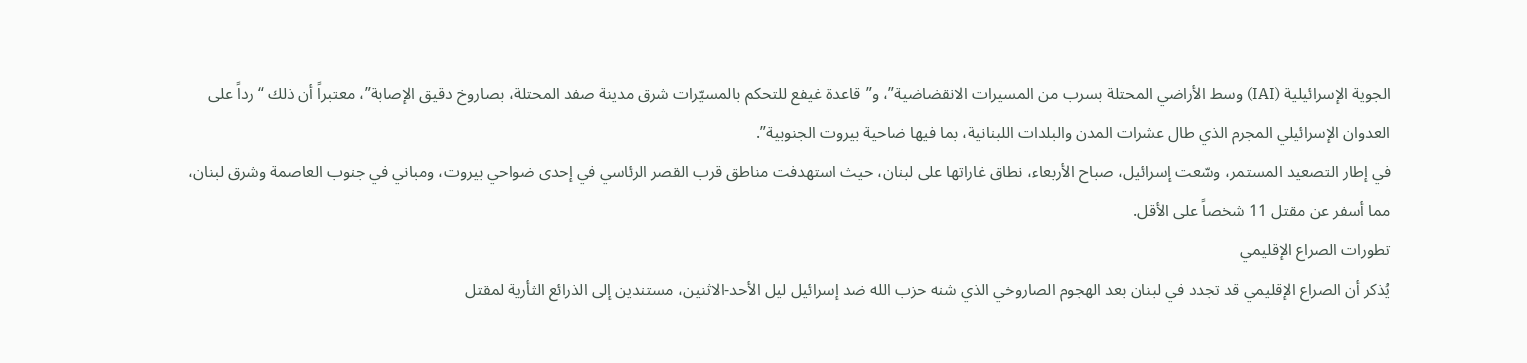الجوية الإسرائيلية (IAI) وسط الأراضي المحتلة بسرب من المسيرات الانقضاضية”، و”قاعدة غيفع للتحكم بالمسيّرات شرق مدينة صفد المحتلة، بصاروخ دقيق الإصابة”، معتبراً أن ذلك “رداً على العدوان الإسرائيلي المجرم الذي طال عشرات المدن والبلدات اللبنانية، بما فيها ضاحية بيروت الجنوبية”.
في إطار التصعيد المستمر، وسّعت إسرائيل، صباح الأربعاء، نطاق غاراتها على لبنان، حيث استهدفت مناطق قرب القصر الرئاسي في إحدى ضواحي بيروت، ومباني في جنوب العاصمة وشرق لبنان، مما أسفر عن مقتل 11 شخصاً على الأقل.
تطورات الصراع الإقليمي
يُذكر أن الصراع الإقليمي قد تجدد في لبنان بعد الهجوم الصاروخي الذي شنه حزب الله ضد إسرائيل ليل الأحد-الاثنين، مستندين إلى الذرائع الثأرية لمقتل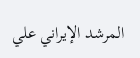المرشد الإيراني علي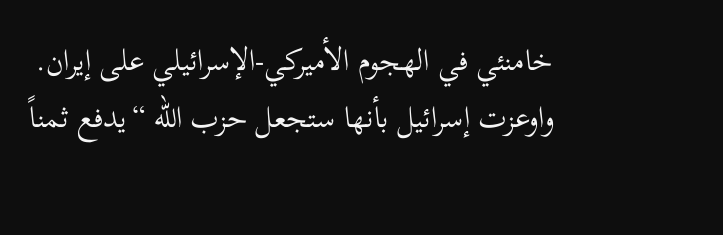خامنئي في الهجوم الأميركي-الإسرائيلي على إيران.
واوعزت إسرائيل بأنها ستجعل حزب الله “يدفع ثمناً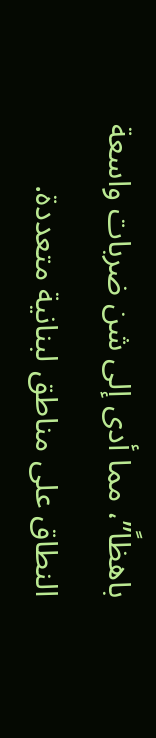باهظاً”، مما أدى إلى شن ضربات واسعة النطاق على مناطق لبنانية متعددة.